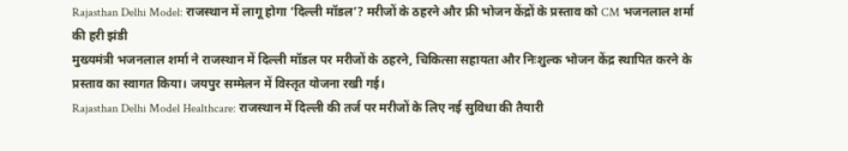Rajasthan Delhi Model: राजस्थान में लागू होगा ‘दिल्ली मॉडल’? मरीजों के ठहरने और फ्री भोजन केंद्रों के प्रस्ताव को CM भजनलाल शर्मा की हरी झंडी
मुख्यमंत्री भजनलाल शर्मा ने राजस्थान में दिल्ली मॉडल पर मरीजों के ठहरने, चिकित्सा सहायता और निःशुल्क भोजन केंद्र स्थापित करने के प्रस्ताव का स्वागत किया। जयपुर सम्मेलन में विस्तृत योजना रखी गई।
Rajasthan Delhi Model Healthcare: राजस्थान में दिल्ली की तर्ज पर मरीजों के लिए नई सुविधा की तैयारी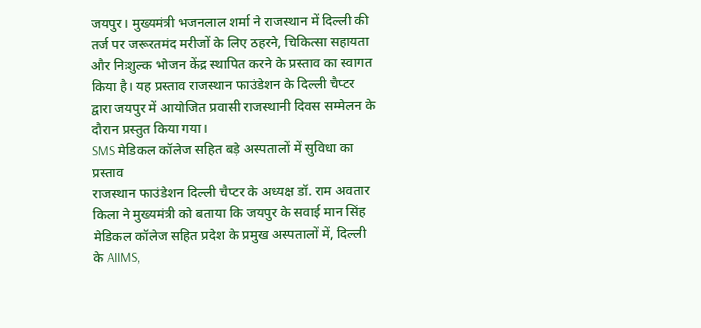जयपुर। मुख्यमंत्री भजनलाल शर्मा ने राजस्थान में दिल्ली की तर्ज पर जरूरतमंद मरीजों के लिए ठहरने, चिकित्सा सहायता और निःशुल्क भोजन केंद्र स्थापित करने के प्रस्ताव का स्वागत किया है। यह प्रस्ताव राजस्थान फाउंडेशन के दिल्ली चैप्टर द्वारा जयपुर में आयोजित प्रवासी राजस्थानी दिवस सम्मेलन के दौरान प्रस्तुत किया गया।
SMS मेडिकल कॉलेज सहित बड़े अस्पतालों में सुविधा का प्रस्ताव
राजस्थान फाउंडेशन दिल्ली चैप्टर के अध्यक्ष डॉ. राम अवतार किला ने मुख्यमंत्री को बताया कि जयपुर के सवाई मान सिंह मेडिकल कॉलेज सहित प्रदेश के प्रमुख अस्पतालों में, दिल्ली के AIIMS,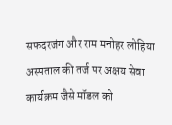सफदरजंग और राम मनोहर लोहिया अस्पताल की तर्ज पर अक्षय सेवा कार्यक्रम जैसे मॉडल को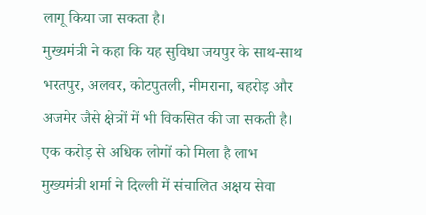लागू किया जा सकता है।
मुख्यमंत्री ने कहा कि यह सुविधा जयपुर के साथ-साथ भरतपुर, अलवर, कोटपुतली, नीमराना, बहरोड़ और अजमेर जैसे क्षेत्रों में भी विकसित की जा सकती है।
एक करोड़ से अधिक लोगों को मिला है लाभ
मुख्यमंत्री शर्मा ने दिल्ली में संचालित अक्षय सेवा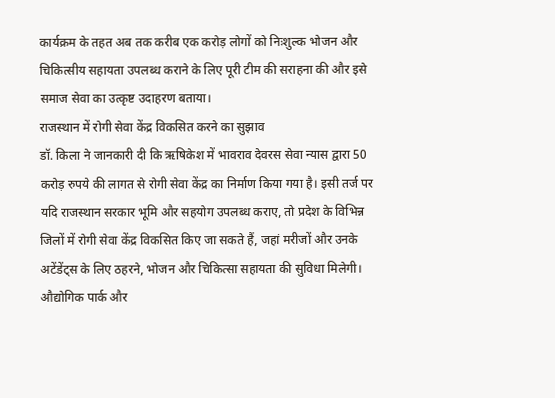कार्यक्रम के तहत अब तक करीब एक करोड़ लोगों को निःशुल्क भोजन और चिकित्सीय सहायता उपलब्ध कराने के लिए पूरी टीम की सराहना की और इसे समाज सेवा का उत्कृष्ट उदाहरण बताया।
राजस्थान में रोगी सेवा केंद्र विकसित करने का सुझाव
डॉ. किला ने जानकारी दी कि ऋषिकेश में भावराव देवरस सेवा न्यास द्वारा 50 करोड़ रुपये की लागत से रोगी सेवा केंद्र का निर्माण किया गया है। इसी तर्ज पर यदि राजस्थान सरकार भूमि और सहयोग उपलब्ध कराए, तो प्रदेश के विभिन्न जिलों में रोगी सेवा केंद्र विकसित किए जा सकते हैं, जहां मरीजों और उनके अटेंडेंट्स के लिए ठहरने, भोजन और चिकित्सा सहायता की सुविधा मिलेगी।
औद्योगिक पार्क और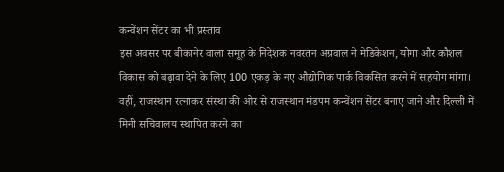कन्वेंशन सेंटर का भी प्रस्ताव
इस अवसर पर बीकानेर वाला समूह के निदेशक नवरतन अग्रवाल ने मेडिकेशन, योगा और कौशल विकास को बढ़ावा देने के लिए 100 एकड़ के नए औद्योगिक पार्क विकसित करने में सहयोग मांगा।
वहीं, राजस्थान रत्नाकर संस्था की ओर से राजस्थान मंडपम कन्वेंशन सेंटर बनाए जाने और दिल्ली में मिनी सचिवालय स्थापित करने का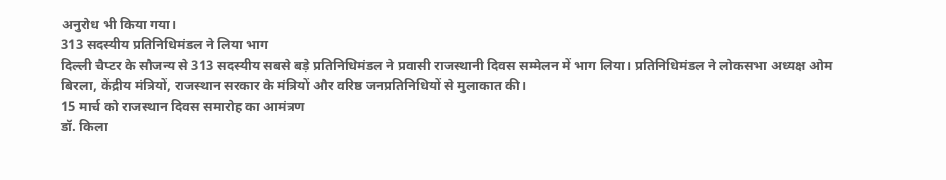अनुरोध भी किया गया।
313 सदस्यीय प्रतिनिधिमंडल ने लिया भाग
दिल्ली चैप्टर के सौजन्य से 313 सदस्यीय सबसे बड़े प्रतिनिधिमंडल ने प्रवासी राजस्थानी दिवस सम्मेलन में भाग लिया। प्रतिनिधिमंडल ने लोकसभा अध्यक्ष ओम बिरला, केंद्रीय मंत्रियों, राजस्थान सरकार के मंत्रियों और वरिष्ठ जनप्रतिनिधियों से मुलाकात की।
15 मार्च को राजस्थान दिवस समारोह का आमंत्रण
डॉ. किला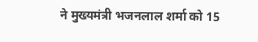ने मुख्यमंत्री भजनलाल शर्मा को 15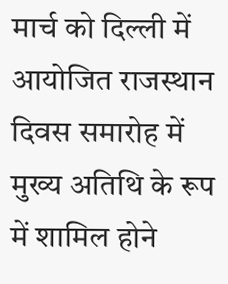मार्च को दिल्ली में आयोजित राजस्थान दिवस समारोह में मुख्य अतिथि के रूप में शामिल होने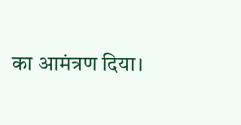का आमंत्रण दिया।